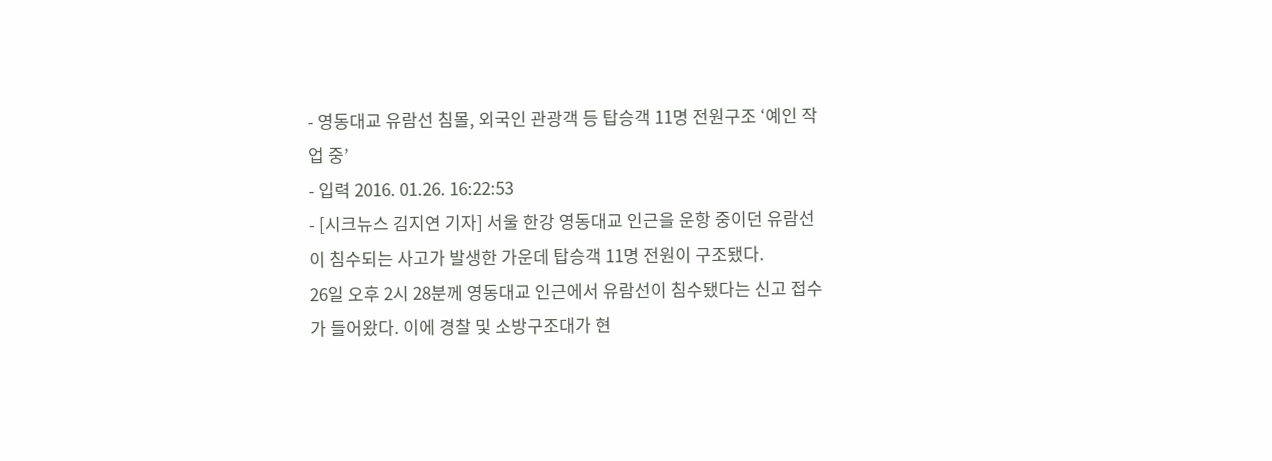- 영동대교 유람선 침몰, 외국인 관광객 등 탑승객 11명 전원구조 ‘예인 작업 중’
- 입력 2016. 01.26. 16:22:53
- [시크뉴스 김지연 기자] 서울 한강 영동대교 인근을 운항 중이던 유람선이 침수되는 사고가 발생한 가운데 탑승객 11명 전원이 구조됐다.
26일 오후 2시 28분께 영동대교 인근에서 유람선이 침수됐다는 신고 접수가 들어왔다. 이에 경찰 및 소방구조대가 현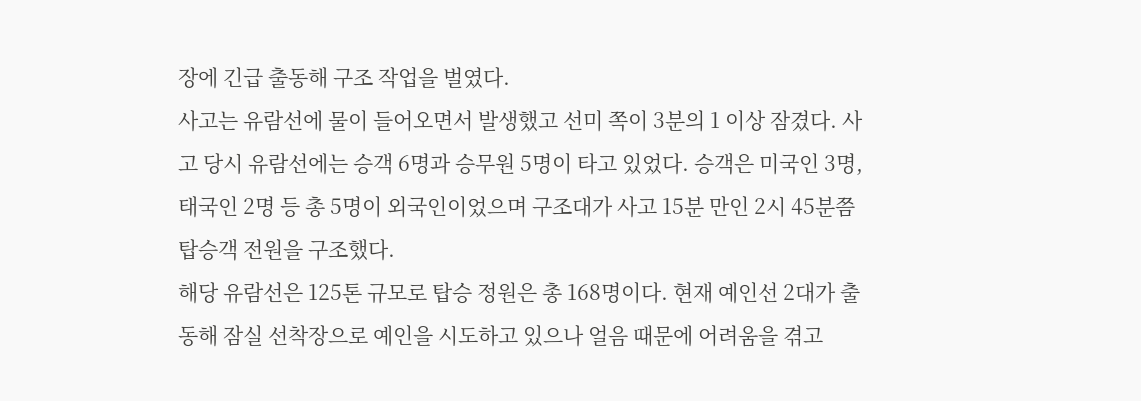장에 긴급 출동해 구조 작업을 벌였다.
사고는 유람선에 물이 들어오면서 발생했고 선미 쪽이 3분의 1 이상 잠겼다. 사고 당시 유람선에는 승객 6명과 승무원 5명이 타고 있었다. 승객은 미국인 3명, 태국인 2명 등 총 5명이 외국인이었으며 구조대가 사고 15분 만인 2시 45분쯤 탑승객 전원을 구조했다.
해당 유람선은 125톤 규모로 탑승 정원은 총 168명이다. 현재 예인선 2대가 출동해 잠실 선착장으로 예인을 시도하고 있으나 얼음 때문에 어려움을 겪고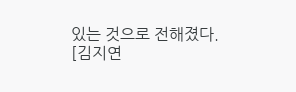있는 것으로 전해졌다.
[김지연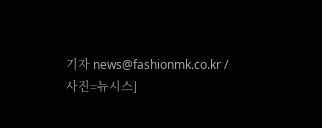기자 news@fashionmk.co.kr / 사진=뉴시스]